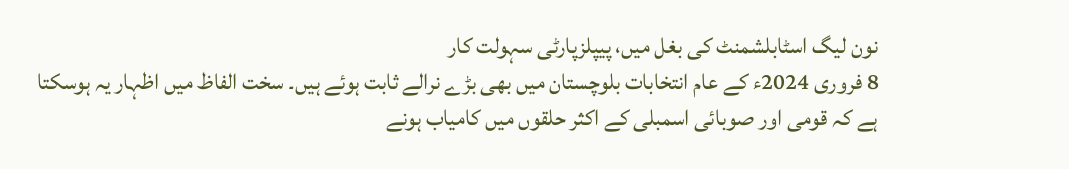نون لیگ اسٹابلشمنٹ کی بغل میں، پیپلزپارٹی سہولت کار
8 فروری 2024ء کے عام انتخابات بلوچستان میں بھی بڑے نرالے ثابت ہوئے ہیں۔ سخت الفاظ میں اظہار یہ ہوسکتا ہے کہ قومی اور صوبائی اسمبلی کے اکثر حلقوں میں کامیاب ہونے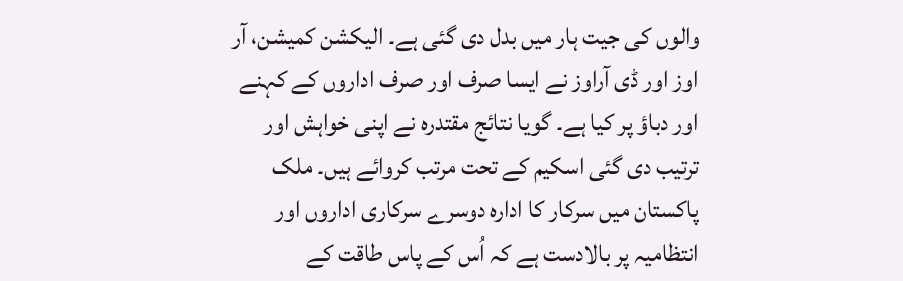والوں کی جیت ہار میں بدل دی گئی ہے۔ الیکشن کمیشن، آر اوز اور ڈی آراوز نے ایسا صرف اور صرف اداروں کے کہنے اور دباؤ پر کیا ہے۔ گویا نتائج مقتدرہ نے اپنی خواہش اور ترتیب دی گئی اسکیم کے تحت مرتب کروائے ہیں۔ ملک پاکستان میں سرکار کا ادارہ دوسرے سرکاری اداروں اور انتظامیہ پر بالادست ہے کہ اُس کے پاس طاقت کے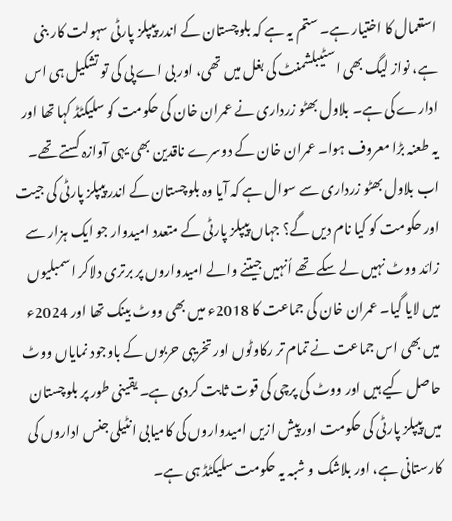استعمال کا اختیار ہے۔ ستم یہ ہے کہ بلوچستان کے اندر پیپلز پارٹی سہولت کار بنی ہے، نواز لیگ بھی اسٹیبلشمنٹ کی بغل میں تھی، اور بی اے پی کی تو تشکیل ہی اس ادارے کی ہے۔ بلاول بھٹو زرداری نے عمران خان کی حکومت کو سلیکٹڈ کہا تھا اور یہ طعنہ بڑا معروف ہوا۔ عمران خان کے دوسرے ناقدین بھی یہی آوازہ کستے تھے۔ اب بلاول بھٹو زرداری سے سوال ہے کہ آیا وہ بلوچستان کے اندر پیپلز پارٹی کی جیت اور حکومت کو کیا نام دیں گے؟ جہاں پیپلز پارٹی کے متعدد امیدوار جو ایک ہزار سے زائد ووٹ نہیں لے سکے تھے اُنہیں جیتنے والے امیدواروں پر برتری دلاکر اسمبلیوں میں لایا گیا۔ عمران خان کی جماعت کا 2018ء میں بھی ووٹ بینک تھا اور 2024ء میں بھی اس جماعت نے تمام تر رکاوٹوں اور تخریبی حربوں کے باوجود نمایاں ووٹ حاصل کیے ہیں اور ووٹ کی پرچی کی قوت ثابت کردی ہے۔ یقینی طور پر بلوچستان میں پیپلز پارٹی کی حکومت اور پیش ازیں امیدواروں کی کامیابی انٹیلی جنس اداروں کی کارستانی ہے، اور بلاشک و شبہ یہ حکومت سلیکٹڈ ہی ہے۔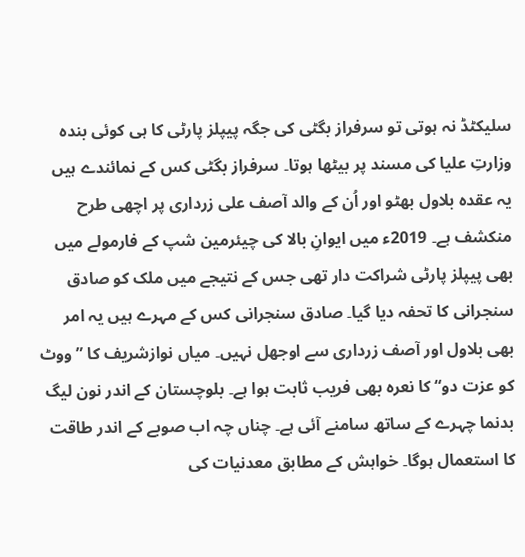سلیکٹڈ نہ ہوتی تو سرفراز بگٹی کی جگہ پیپلز پارٹی کا ہی کوئی بندہ وزارتِ علیا کی مسند پر بیٹھا ہوتا۔ سرفراز بگٹی کس کے نمائندے ہیں یہ عقدہ بلاول بھٹو اور اُن کے والد آصف علی زرداری پر اچھی طرح منکشف ہے۔ 2019ء میں ایوانِ بالا کی چیئرمین شپ کے فارمولے میں بھی پیپلز پارٹی شراکت دار تھی جس کے نتیجے میں ملک کو صادق سنجرانی کا تحفہ دیا گیا۔ صادق سنجرانی کس کے مہرے ہیں یہ امر بھی بلاول اور آصف زرداری سے اوجھل نہیں۔ میاں نوازشریف کا ”ووٹ کو عزت دو“ کا نعرہ بھی فریب ثابت ہوا ہے۔ بلوچستان کے اندر نون لیگ بدنما چہرے کے ساتھ سامنے آئی ہے۔ چناں چہ اب صوبے کے اندر طاقت کا استعمال ہوگا۔ خواہش کے مطابق معدنیات کی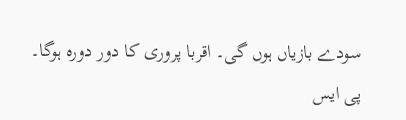سودے بازیاں ہوں گی۔ اقربا پروری کا دور دورہ ہوگا۔ پی ایس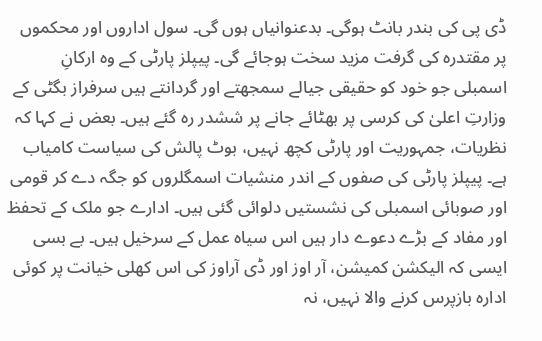ڈی پی کی بندر بانٹ ہوگی۔ بدعنوانیاں ہوں گی۔ سول اداروں اور محکموں پر مقتدرہ کی گرفت مزید سخت ہوجائے گی۔ پیپلز پارٹی کے وہ ارکانِ اسمبلی جو خود کو حقیقی جیالے سمجھتے اور گردانتے ہیں سرفراز بگٹی کے وزارتِ اعلیٰ کی کرسی پر بھٹائے جانے پر ششدر رہ گئے ہیں۔ بعض نے کہا کہ نظریات، جمہوریت اور پارٹی کچھ نہیں، بوٹ پالش کی سیاست کامیاب ہے۔ پیپلز پارٹی کی صفوں کے اندر منشیات اسمگلروں کو جگہ دے کر قومی اور صوبائی اسمبلی کی نشستیں دلوائی گئی ہیں۔ ادارے جو ملک کے تحفظ اور مفاد کے بڑے دعوے دار ہیں اس سیاہ عمل کے سرخیل ہیں۔ بے بسی ایسی کہ الیکشن کمیشن، آر اوز اور ڈی آراوز کی اس کھلی خیانت پر کوئی ادارہ بازپرس کرنے والا نہیں، نہ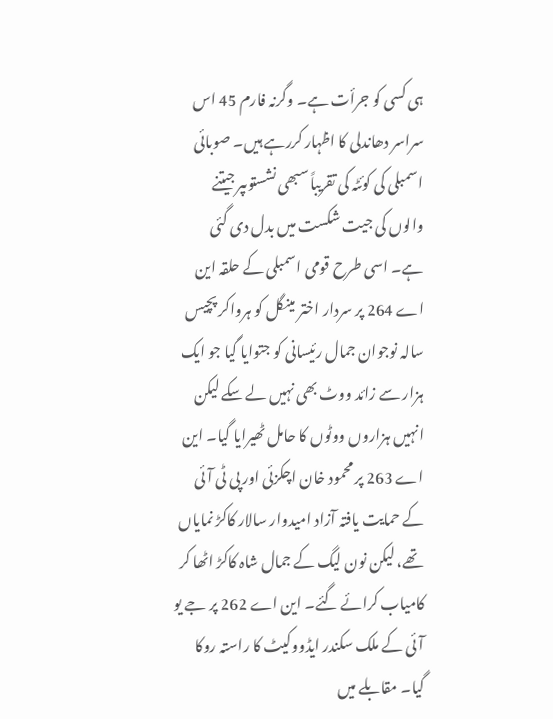ہی کسی کو جرأت ہے۔ وگرنہ فارم 45 اس سراسر دھاندلی کا اظہار کررہے ہیں۔ صوبائی اسمبلی کی کوئٹہ کی تقریباً سبھی نشستوںپر جیتنے والوں کی جیت شکست میں بدل دی گئی ہے۔ اسی طرح قومی اسمبلی کے حلقہ این اے 264 پر سردار اختر مینگل کو ہرواکر پچیس سالہ نوجوان جمال رئیسانی کو جتوایا گیا جو ایک ہزار سے زائد ووٹ بھی نہیں لے سکے لیکن انہیں ہزاروں ووٹوں کا حامل ٹھیرایا گیا۔ این اے 263 پر محمود خان اچکزئی اور پی ٹی آئی کے حمایت یافتہ آزاد امیدوار سالار کاکڑ نمایاں تھے، لیکن نون لیگ کے جمال شاہ کاکڑ اٹھا کر کامیاب کرائے گئے۔ این اے 262 پر جے یو آئی کے ملک سکندر ایڈووکیٹ کا راستہ روکا گیا۔ مقابلے میں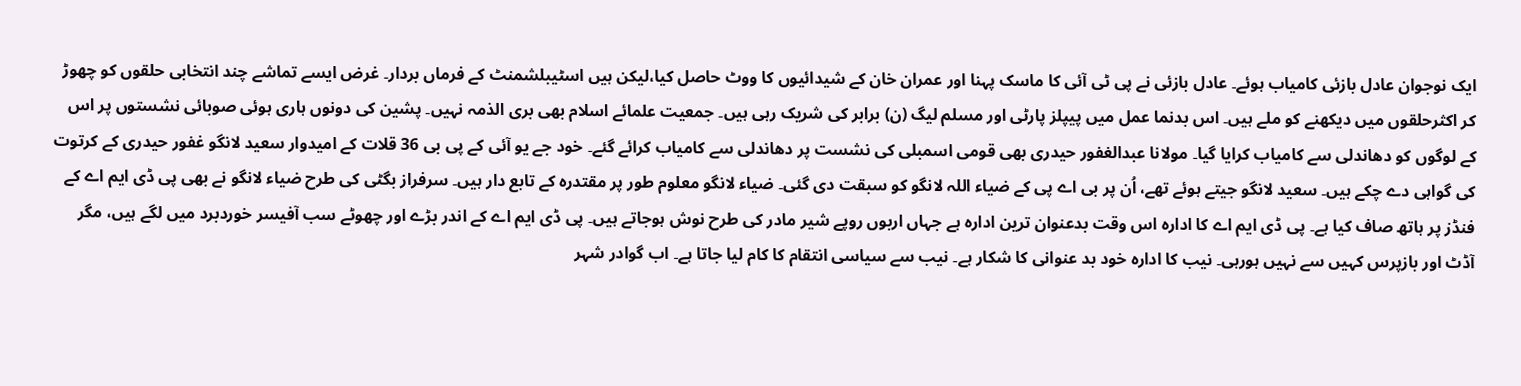ایک نوجوان عادل بازئی کامیاب ہوئے۔ عادل بازئی نے پی ٹی آئی کا ماسک پہنا اور عمران خان کے شیدائیوں کا ووٹ حاصل کیا،لیکن ہیں اسٹیبلشمنٹ کے فرماں بردار۔ غرض ایسے تماشے چند انتخابی حلقوں کو چھوڑ کر اکثرحلقوں میں دیکھنے کو ملے ہیں۔ اس بدنما عمل میں پیپلز پارٹی اور مسلم لیگ (ن) برابر کی شریک رہی ہیں۔ جمعیت علمائے اسلام بھی بری الذمہ نہیں۔ پشین کی دونوں ہاری ہوئی صوبائی نشستوں پر اس کے لوگوں کو دھاندلی سے کامیاب کرایا گیا۔ مولانا عبدالغفور حیدری بھی قومی اسمبلی کی نشست پر دھاندلی سے کامیاب کرائے گئے۔ خود جے یو آئی کے پی بی 36 قلات کے امیدوار سعید لانگو غفور حیدری کے کرتوت کی گواہی دے چکے ہیں۔ سعید لانگو جیتے ہوئے تھے، اُن پر بی اے پی کے ضیاء اللہ لانگو کو سبقت دی گئی۔ ضیاء لانگو معلوم طور پر مقتدرہ کے تابع دار ہیں۔ سرفراز بگٹی کی طرح ضیاء لانگو نے بھی پی ڈی ایم اے کے فنڈز پر ہاتھ صاف کیا ہے۔ پی ڈی ایم اے کا ادارہ اس وقت بدعنوان ترین ادارہ ہے جہاں اربوں روپے شیر مادر کی طرح نوش ہوجاتے ہیں۔ پی ڈی ایم اے کے اندر بڑے اور چھوٹے سب آفیسر خوردبرد میں لگے ہیں، مگر آڈٹ اور بازپرس کہیں سے نہیں ہورہی۔ نیب کا ادارہ خود بد عنوانی کا شکار ہے۔ نیب سے سیاسی انتقام کا کام لیا جاتا ہے۔ اب گوادر شہر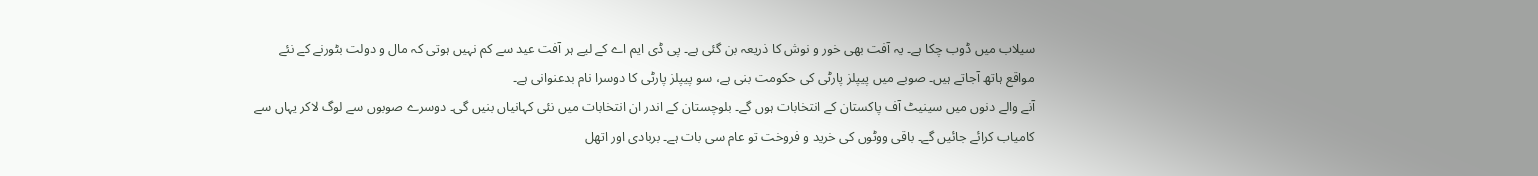سیلاب میں ڈوب چکا ہے۔ یہ آفت بھی خور و نوش کا ذریعہ بن گئی ہے۔ پی ڈی ایم اے کے لیے ہر آفت عید سے کم نہیں ہوتی کہ مال و دولت بٹورنے کے نئے مواقع ہاتھ آجاتے ہیں۔ صوبے میں پیپلز پارٹی کی حکومت بنی ہے، سو پیپلز پارٹی کا دوسرا نام بدعنوانی ہے۔
آنے والے دنوں میں سینیٹ آف پاکستان کے انتخابات ہوں گے۔ بلوچستان کے اندر ان انتخابات میں نئی کہانیاں بنیں گی۔ دوسرے صوبوں سے لوگ لاکر یہاں سے کامیاب کرائے جائیں گے۔ باقی ووٹوں کی خرید و فروخت تو عام سی بات ہے۔ بربادی اور اتھل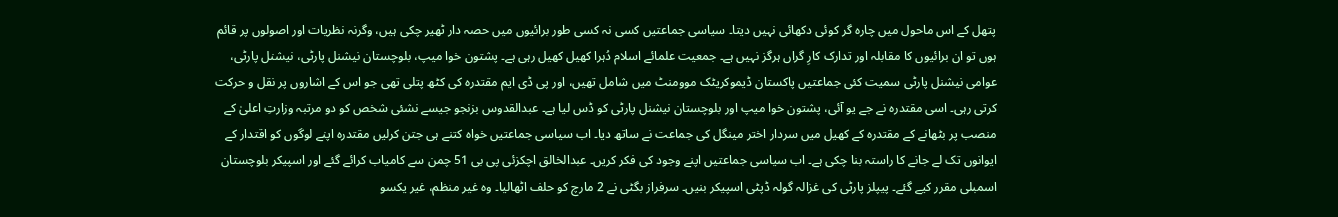پتھل کے اس ماحول میں چارہ گر کوئی دکھائی نہیں دیتا۔ سیاسی جماعتیں کسی نہ کسی طور برائیوں میں حصہ دار ٹھیر چکی ہیں، وگرنہ نظریات اور اصولوں پر قائم ہوں تو ان برائیوں کا مقابلہ اور تدارک کارِ گراں ہرگز نہیں ہے۔ جمعیت علمائے اسلام دُہرا کھیل کھیل رہی ہے۔ پشتون خوا میپ، بلوچستان نیشنل پارٹی، نیشنل پارٹی، عوامی نیشنل پارٹی سمیت کئی جماعتیں پاکستان ڈیموکریٹک موومنٹ میں شامل تھیں، اور پی ڈی ایم مقتدرہ کی کٹھ پتلی تھی جو اس کے اشاروں پر نقل و حرکت کرتی رہی۔ اسی مقتدرہ نے جے یو آئی، پشتون خوا میپ اور بلوچستان نیشنل پارٹی کو ڈس لیا ہے۔ عبدالقدوس بزنجو جیسے نشئی شخص کو دو مرتبہ وزارتِ اعلیٰ کے منصب پر بٹھانے کے مقتدرہ کے کھیل میں سردار اختر مینگل کی جماعت نے ساتھ دیا۔ اب سیاسی جماعتیں خواہ کتنے ہی جتن کرلیں مقتدرہ اپنے لوگوں کو اقتدار کے ایوانوں تک لے جانے کا راستہ بنا چکی ہے۔ اب سیاسی جماعتیں اپنے وجود کی فکر کریں۔ عبدالخالق اچکزئی پی بی 51 چمن سے کامیاب کرائے گئے اور اسپیکر بلوچستان اسمبلی مقرر کیے گئے۔ پیپلز پارٹی کی غزالہ گولہ ڈپٹی اسپیکر بنیں۔ سرفراز بگٹی نے 2 مارچ کو حلف اٹھالیا۔ وہ غیر منظم، غیر یکسو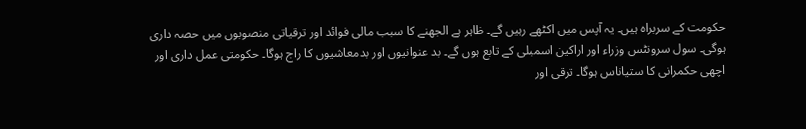حکومت کے سربراہ ہیں۔ یہ آپس میں اکٹھے رہیں گے۔ ظاہر ہے الجھنے کا سبب مالی فوائد اور ترقیاتی منصوبوں میں حصہ داری ہوگی۔ سول سرونٹس وزراء اور اراکین اسمبلی کے تابع ہوں گے۔ بد عنوانیوں اور بدمعاشیوں کا راج ہوگا۔ حکومتی عمل داری اور اچھی حکمرانی کا ستیاناس ہوگا۔ ترقی اور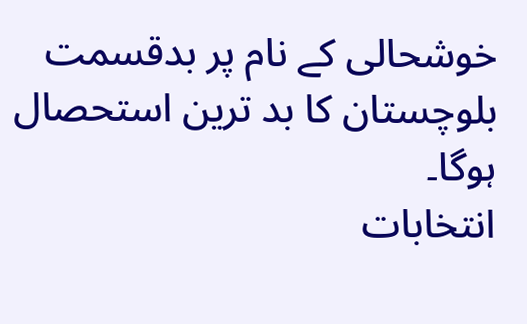خوشحالی کے نام پر بدقسمت بلوچستان کا بد ترین استحصال ہوگا۔
انتخابات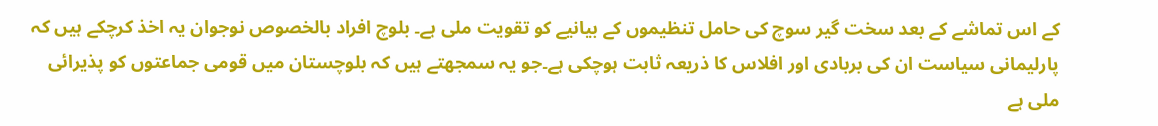کے اس تماشے کے بعد سخت گیر سوچ کی حامل تنظیموں کے بیانیے کو تقویت ملی ہے۔ بلوچ افراد بالخصوص نوجوان یہ اخذ کرچکے ہیں کہ پارلیمانی سیاست ان کی بربادی اور افلاس کا ذریعہ ثابت ہوچکی ہے۔جو یہ سمجھتے ہیں کہ بلوچستان میں قومی جماعتوں کو پذیرائی ملی ہے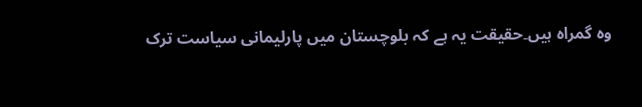وہ گمراہ ہیں۔حقیقت یہ ہے کہ بلوچستان میں پارلیمانی سیاست ترک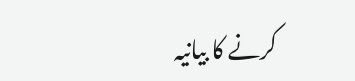کرنے کا بیانیہ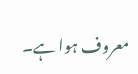معروف ہوا ہے۔